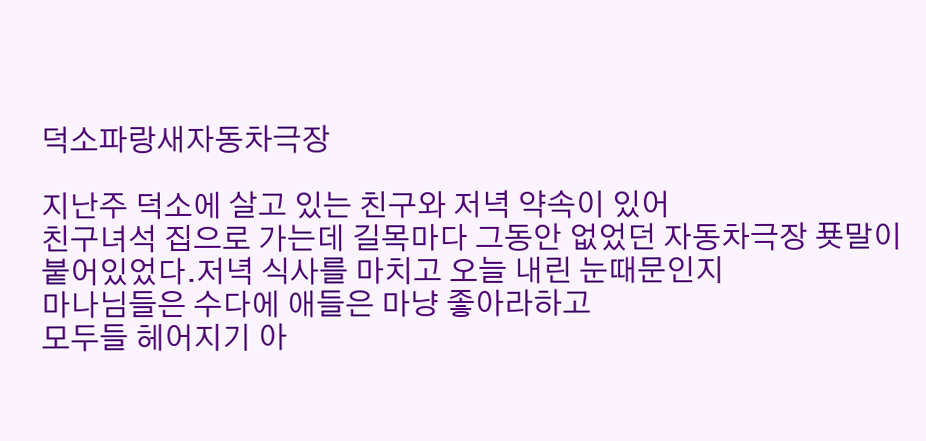덕소파랑새자동차극장

지난주 덕소에 살고 있는 친구와 저녁 약속이 있어
친구녀석 집으로 가는데 길목마다 그동안 없었던 자동차극장 푯말이
붙어있었다.저녁 식사를 마치고 오늘 내린 눈때문인지
마나님들은 수다에 애들은 마냥 좋아라하고
모두들 헤어지기 아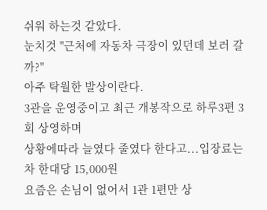쉬워 하는것 같았다.
눈치것 "근처에 자동차 극장이 있던데 보러 갈까?"
아주 탁월한 발상이란다.
3관을 운영중이고 최근 개봉작으로 하루3편 3회 상영하며
상황에따라 늘였다 줄였다 한다고...입장료는 차 한대당 15,000원
요즘은 손님이 없어서 1관 1편만 상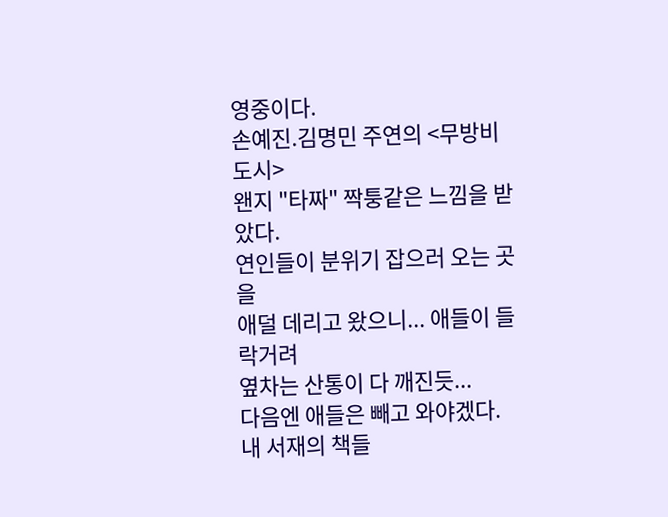영중이다.
손예진.김명민 주연의 <무방비도시>
왠지 "타짜" 짝퉁같은 느낌을 받았다.
연인들이 분위기 잡으러 오는 곳을
애덜 데리고 왔으니... 애들이 들락거려
옆차는 산통이 다 깨진듯...
다음엔 애들은 빼고 와야겠다.
내 서재의 책들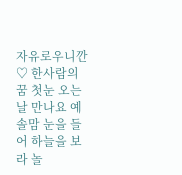자유로우니깐♡ 한사람의 꿈 첫눈 오는날 만나요 예솔맘 눈을 들어 하늘을 보라 놀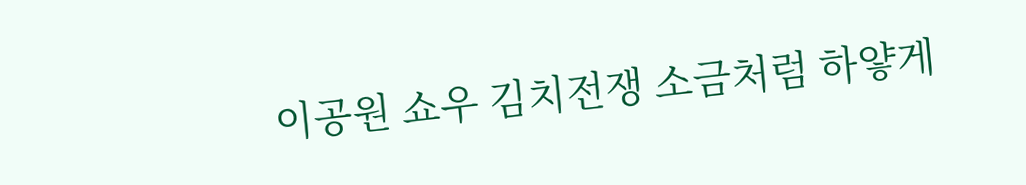이공원 쇼우 김치전쟁 소금처럼 하얗게